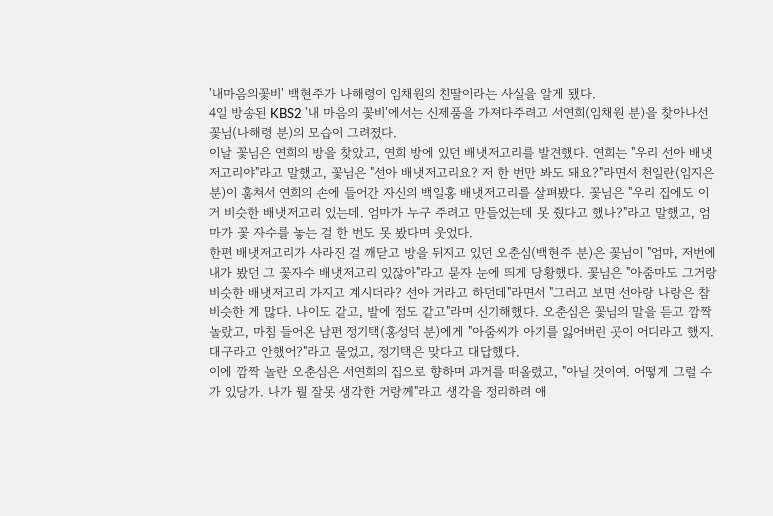'내마음의꽃비' 백현주가 나해령이 임채원의 친딸이라는 사실을 알게 됐다.
4일 방송된 KBS2 '내 마음의 꽃비'에서는 신제품을 가져다주려고 서연희(임채원 분)을 찾아나선 꽃님(나해령 분)의 모습이 그려졌다.
이날 꽃님은 연희의 방을 찾았고, 연희 방에 있던 배냇저고리를 발견했다. 연희는 "우리 선아 배냇저고리야"라고 말했고, 꽃님은 "선아 배냇저고리요? 저 한 번만 봐도 돼요?"라면서 천일란(임지은 분)이 훔쳐서 연희의 손에 들어간 자신의 백일홍 배냇저고리를 살펴봤다. 꽃님은 "우리 집에도 이거 비슷한 배냇저고리 있는데. 엄마가 누구 주려고 만들었는데 못 줬다고 했나?"라고 말했고, 엄마가 꽃 자수를 놓는 걸 한 번도 못 봤다며 웃었다.
한편 배냇저고리가 사라진 걸 깨닫고 방을 뒤지고 있던 오춘심(백현주 분)은 꽃님이 "엄마, 저번에 내가 봤던 그 꽃자수 배냇저고리 있잖아"라고 묻자 눈에 띄게 당황했다. 꽃님은 "아줌마도 그거랑 비슷한 배냇저고리 가지고 계시더라? 선아 거라고 하던데"라면서 "그러고 보면 선아랑 나랑은 참 비슷한 게 많다. 나이도 같고, 발에 점도 같고"라며 신기해했다. 오춘심은 꽃님의 말을 듣고 깜짝 놀랐고, 마침 들어온 남편 정기택(홍성덕 분)에게 "아줌씨가 아기를 잃어버린 곳이 어디라고 했지. 대구라고 안했어?"라고 물었고, 정기택은 맞다고 대답했다.
이에 깜짝 놀란 오춘심은 서연희의 집으로 향하며 과거를 떠올렸고, "아닐 것이여. 어떻게 그럴 수가 있당가. 나가 뭘 잘못 생각한 거랑께"라고 생각을 정리하려 애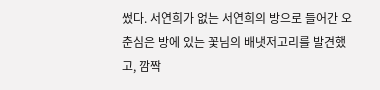썼다. 서연희가 없는 서연희의 방으로 들어간 오춘심은 방에 있는 꽃님의 배냇저고리를 발견했고, 깜짝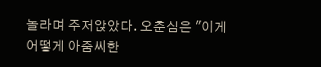놀라며 주저앉았다. 오춘심은 "이게 어떻게 아줌씨한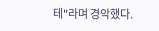테"라며 경악했다.